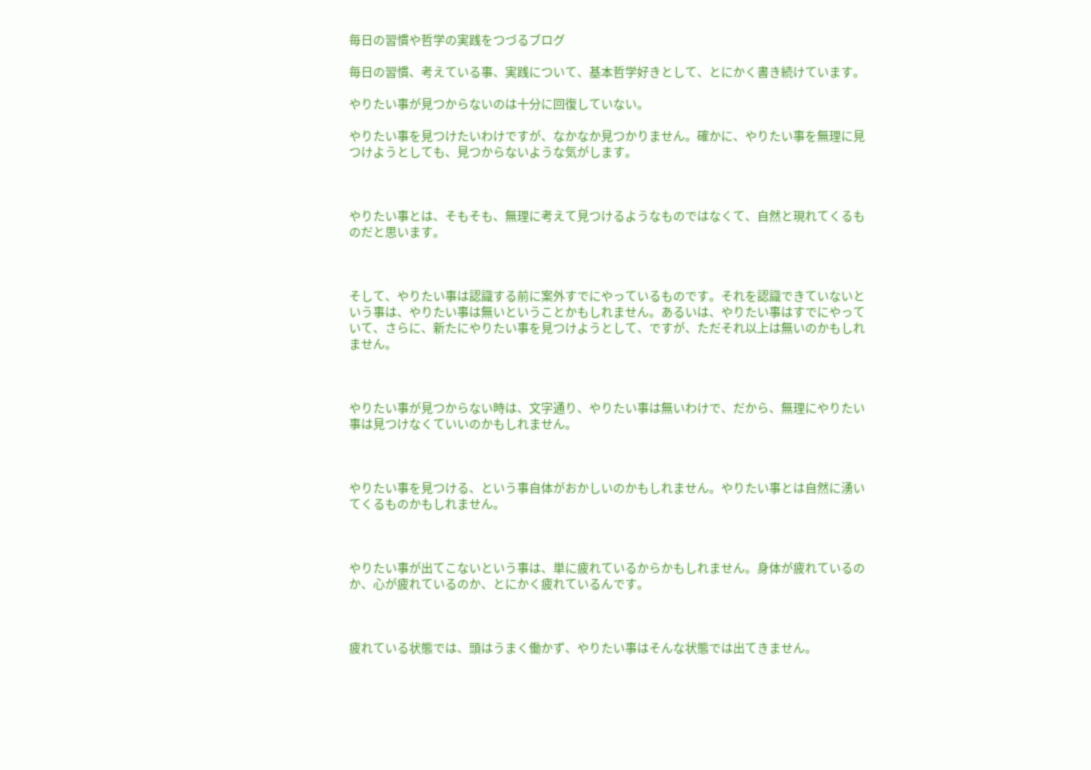毎日の習慣や哲学の実践をつづるブログ

毎日の習慣、考えている事、実践について、基本哲学好きとして、とにかく書き続けています。

やりたい事が見つからないのは十分に回復していない。

やりたい事を見つけたいわけですが、なかなか見つかりません。確かに、やりたい事を無理に見つけようとしても、見つからないような気がします。



やりたい事とは、そもそも、無理に考えて見つけるようなものではなくて、自然と現れてくるものだと思います。



そして、やりたい事は認識する前に案外すでにやっているものです。それを認識できていないという事は、やりたい事は無いということかもしれません。あるいは、やりたい事はすでにやっていて、さらに、新たにやりたい事を見つけようとして、ですが、ただそれ以上は無いのかもしれません。



やりたい事が見つからない時は、文字通り、やりたい事は無いわけで、だから、無理にやりたい事は見つけなくていいのかもしれません。



やりたい事を見つける、という事自体がおかしいのかもしれません。やりたい事とは自然に湧いてくるものかもしれません。



やりたい事が出てこないという事は、単に疲れているからかもしれません。身体が疲れているのか、心が疲れているのか、とにかく疲れているんです。



疲れている状態では、頭はうまく働かず、やりたい事はそんな状態では出てきません。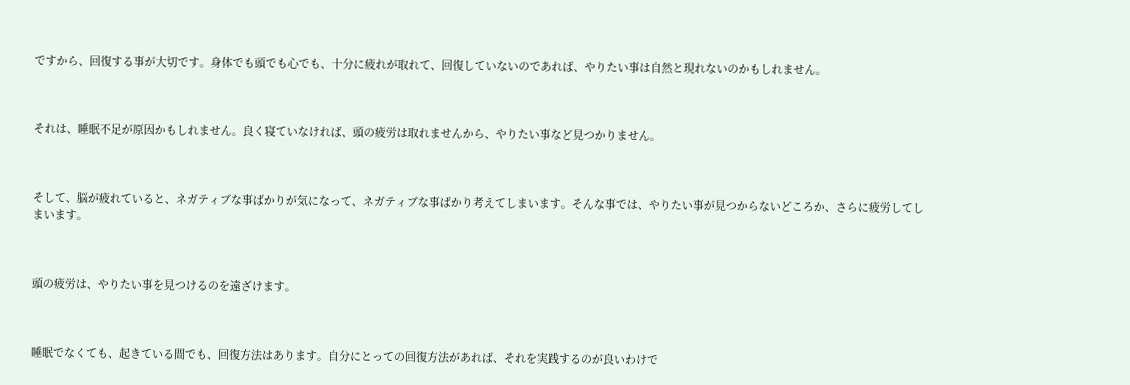ですから、回復する事が大切です。身体でも頭でも心でも、十分に疲れが取れて、回復していないのであれば、やりたい事は自然と現れないのかもしれません。



それは、睡眠不足が原因かもしれません。良く寝ていなければ、頭の疲労は取れませんから、やりたい事など見つかりません。



そして、脳が疲れていると、ネガティブな事ばかりが気になって、ネガティブな事ばかり考えてしまいます。そんな事では、やりたい事が見つからないどころか、さらに疲労してしまいます。



頭の疲労は、やりたい事を見つけるのを遠ざけます。



睡眠でなくても、起きている間でも、回復方法はあります。自分にとっての回復方法があれば、それを実践するのが良いわけで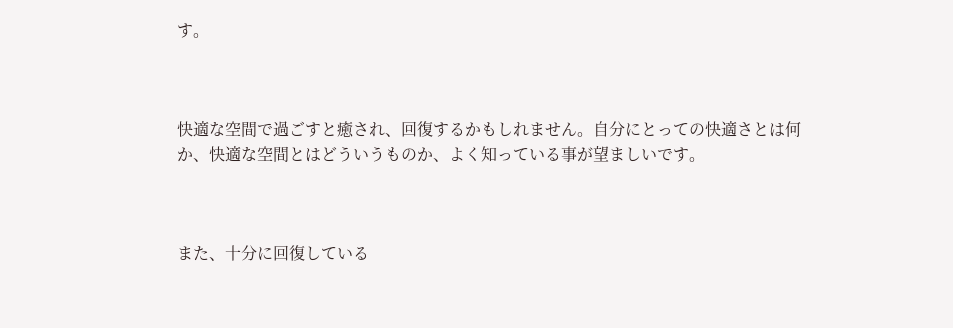す。



快適な空間で過ごすと癒され、回復するかもしれません。自分にとっての快適さとは何か、快適な空間とはどういうものか、よく知っている事が望ましいです。



また、十分に回復している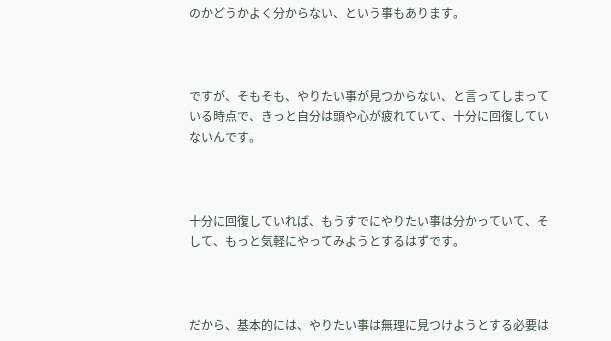のかどうかよく分からない、という事もあります。



ですが、そもそも、やりたい事が見つからない、と言ってしまっている時点で、きっと自分は頭や心が疲れていて、十分に回復していないんです。



十分に回復していれば、もうすでにやりたい事は分かっていて、そして、もっと気軽にやってみようとするはずです。



だから、基本的には、やりたい事は無理に見つけようとする必要は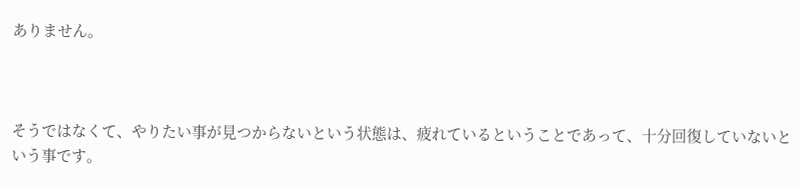ありません。



そうではなくて、やりたい事が見つからないという状態は、疲れているということであって、十分回復していないという事です。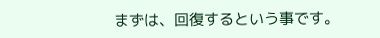まずは、回復するという事です。